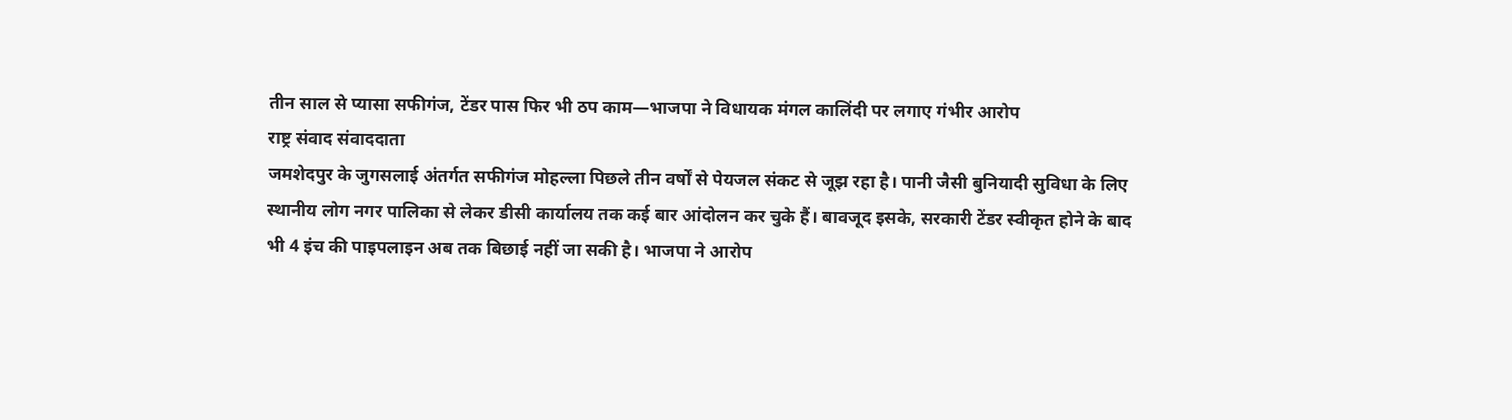तीन साल से प्यासा सफीगंज, टेंडर पास फिर भी ठप काम—भाजपा ने विधायक मंगल कालिंदी पर लगाए गंभीर आरोप
राष्ट्र संवाद संवाददाता
जमशेदपुर के जुगसलाई अंतर्गत सफीगंज मोहल्ला पिछले तीन वर्षों से पेयजल संकट से जूझ रहा है। पानी जैसी बुनियादी सुविधा के लिए स्थानीय लोग नगर पालिका से लेकर डीसी कार्यालय तक कई बार आंदोलन कर चुके हैं। बावजूद इसके, सरकारी टेंडर स्वीकृत होने के बाद भी 4 इंच की पाइपलाइन अब तक बिछाई नहीं जा सकी है। भाजपा ने आरोप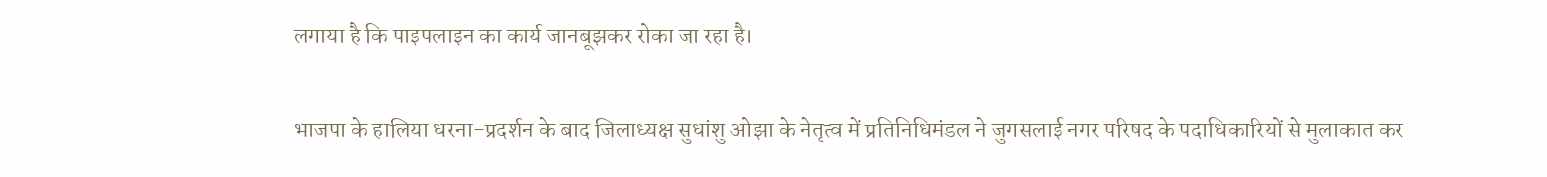लगाया है कि पाइपलाइन का कार्य जानबूझकर रोका जा रहा है।

भाजपा के हालिया धरना-प्रदर्शन के बाद जिलाध्यक्ष सुधांशु ओझा के नेतृत्व में प्रतिनिधिमंडल ने जुगसलाई नगर परिषद के पदाधिकारियों से मुलाकात कर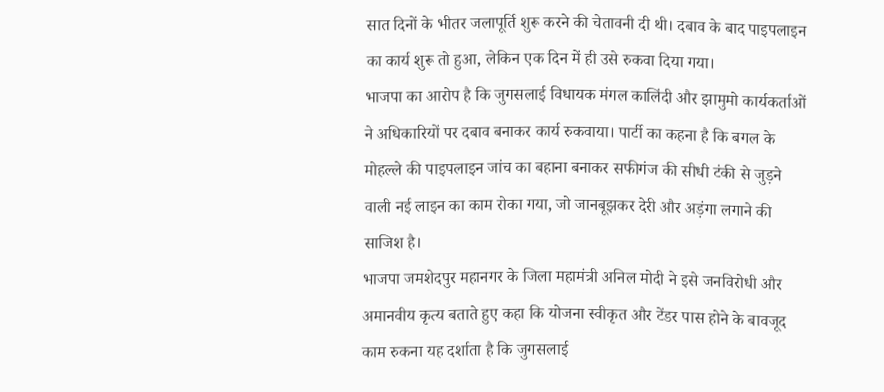सात दिनों के भीतर जलापूर्ति शुरू करने की चेतावनी दी थी। दबाव के बाद पाइपलाइन का कार्य शुरू तो हुआ, लेकिन एक दिन में ही उसे रुकवा दिया गया।
भाजपा का आरोप है कि जुगसलाई विधायक मंगल कालिंदी और झामुमो कार्यकर्ताओं ने अधिकारियों पर दबाव बनाकर कार्य रुकवाया। पार्टी का कहना है कि बगल के मोहल्ले की पाइपलाइन जांच का बहाना बनाकर सफीगंज की सीधी टंकी से जुड़ने वाली नई लाइन का काम रोका गया, जो जानबूझकर देरी और अड़ंगा लगाने की साजिश है।
भाजपा जमशेदपुर महानगर के जिला महामंत्री अनिल मोदी ने इसे जनविरोधी और अमानवीय कृत्य बताते हुए कहा कि योजना स्वीकृत और टेंडर पास होने के बावजूद काम रुकना यह दर्शाता है कि जुगसलाई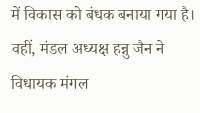में विकास को बंधक बनाया गया है। वहीं, मंडल अध्यक्ष हन्नु जैन ने विधायक मंगल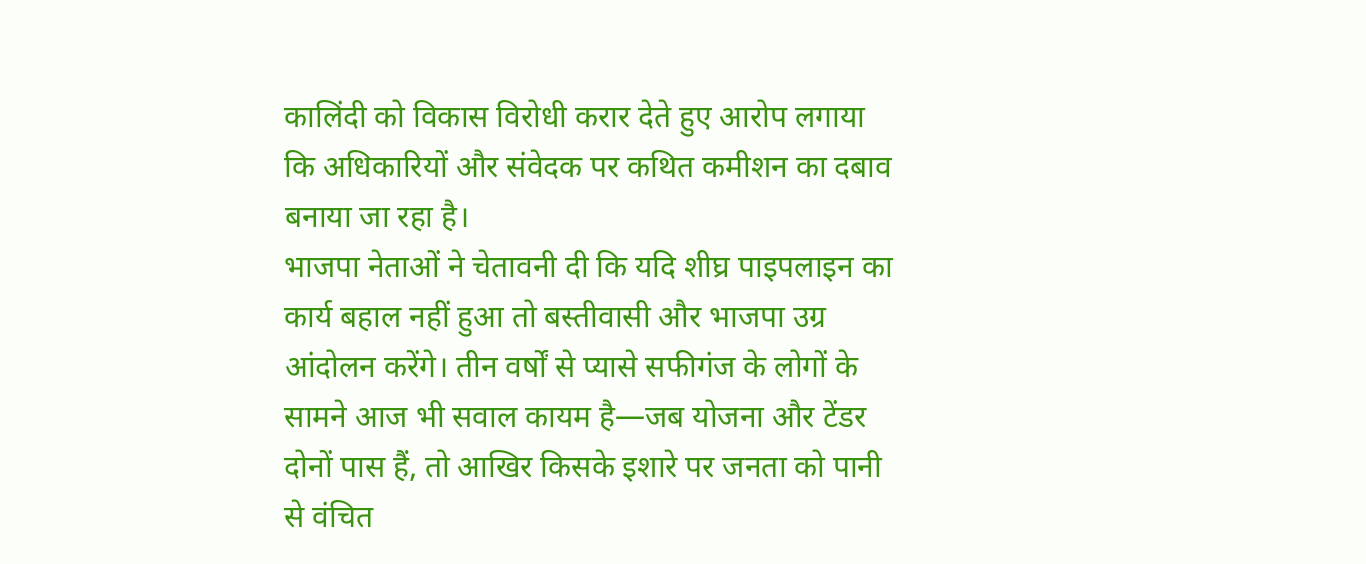कालिंदी को विकास विरोधी करार देते हुए आरोप लगाया कि अधिकारियों और संवेदक पर कथित कमीशन का दबाव बनाया जा रहा है।
भाजपा नेताओं ने चेतावनी दी कि यदि शीघ्र पाइपलाइन का कार्य बहाल नहीं हुआ तो बस्तीवासी और भाजपा उग्र आंदोलन करेंगे। तीन वर्षों से प्यासे सफीगंज के लोगों के सामने आज भी सवाल कायम है—जब योजना और टेंडर दोनों पास हैं, तो आखिर किसके इशारे पर जनता को पानी से वंचित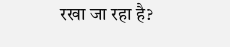रखा जा रहा है?